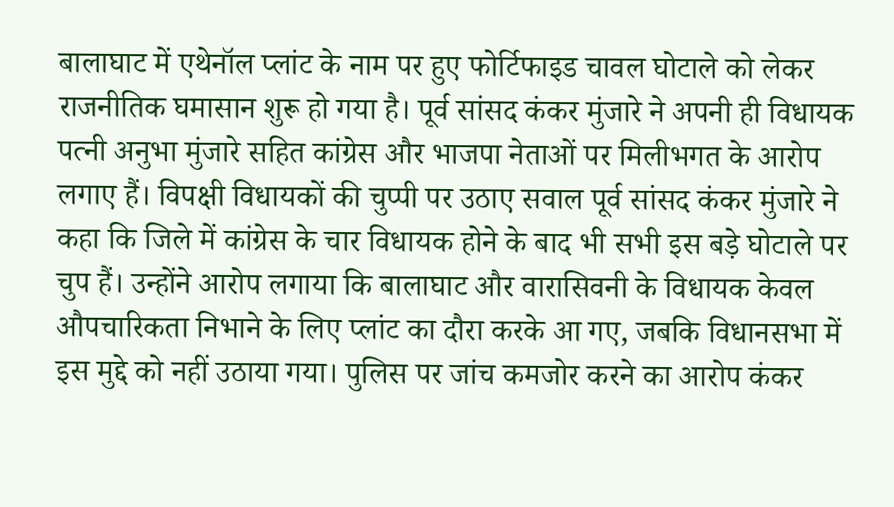बालाघाट में एथेनॉल प्लांट के नाम पर हुए फोर्टिफाइड चावल घोटाले को लेकर राजनीतिक घमासान शुरू हो गया है। पूर्व सांसद कंकर मुंजारे ने अपनी ही विधायक पत्नी अनुभा मुंजारे सहित कांग्रेस और भाजपा नेताओं पर मिलीभगत के आरोप लगाए हैं। विपक्षी विधायकों की चुप्पी पर उठाए सवाल पूर्व सांसद कंकर मुंजारे ने कहा कि जिले में कांग्रेस के चार विधायक होने के बाद भी सभी इस बड़े घोटाले पर चुप हैं। उन्होंने आरोप लगाया कि बालाघाट और वारासिवनी के विधायक केवल औपचारिकता निभाने के लिए प्लांट का दौरा करके आ गए, जबकि विधानसभा में इस मुद्दे को नहीं उठाया गया। पुलिस पर जांच कमजोर करने का आरोप कंकर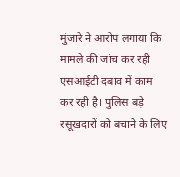मुंजारे ने आरोप लगाया कि मामले की जांच कर रही एसआईटी दबाव में काम कर रही है। पुलिस बड़े रसूखदारों को बचाने के लिए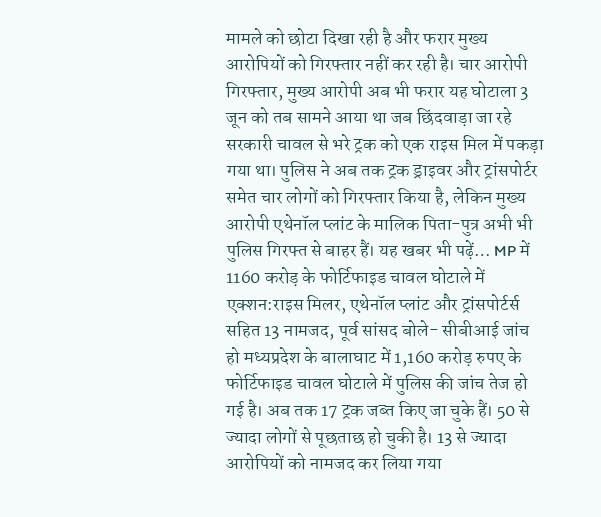मामले को छोटा दिखा रही है और फरार मुख्य आरोपियों को गिरफ्तार नहीं कर रही है। चार आरोपी गिरफ्तार, मुख्य आरोपी अब भी फरार यह घोटाला 3 जून को तब सामने आया था जब छिंदवाड़ा जा रहे सरकारी चावल से भरे ट्रक को एक राइस मिल में पकड़ा गया था। पुलिस ने अब तक ट्रक ड्राइवर और ट्रांसपोर्टर समेत चार लोगों को गिरफ्तार किया है, लेकिन मुख्य आरोपी एथेनॉल प्लांट के मालिक पिता-पुत्र अभी भी पुलिस गिरफ्त से बाहर हैं। यह खबर भी पढ़ें… MP में 1160 करोड़ के फोर्टिफाइड चावल घोटाले में एक्शन:राइस मिलर, एथेनॉल प्लांट और ट्रांसपोर्टर्स सहित 13 नामजद, पूर्व सांसद बोले- सीबीआई जांच हो मध्यप्रदेश के बालाघाट में 1,160 करोड़ रुपए के फोर्टिफाइड चावल घोटाले में पुलिस की जांच तेज हो गई है। अब तक 17 ट्रक जब्त किए जा चुके हैं। 50 से ज्यादा लोगों से पूछताछ हो चुकी है। 13 से ज्यादा आरोपियों को नामजद कर लिया गया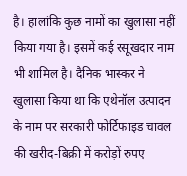है। हालांकि कुछ नामों का खुलासा नहीं किया गया है। इसमें कई रसूखदार नाम भी शामिल है। दैनिक भास्कर ने खुलासा किया था कि एथेनॉल उत्पादन के नाम पर सरकारी फोर्टिफाइड चावल की खरीद-बिक्री में करोड़ों रुपए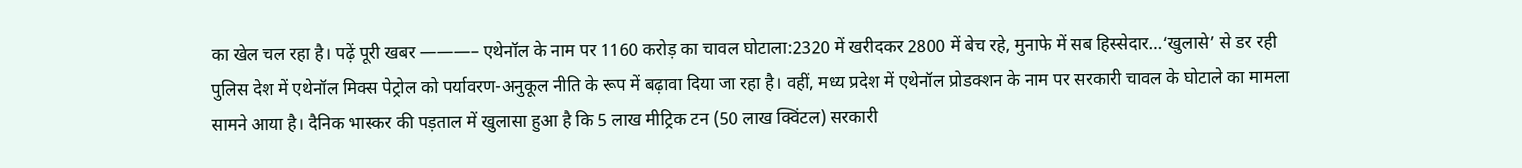का खेल चल रहा है। पढ़ें पूरी खबर ———– एथेनॉल के नाम पर 1160 करोड़ का चावल घोटाला:2320 में खरीदकर 2800 में बेच रहे, मुनाफे में सब हिस्सेदार…‘खुलासे’ से डर रही पुलिस देश में एथेनॉल मिक्स पेट्रोल को पर्यावरण-अनुकूल नीति के रूप में बढ़ावा दिया जा रहा है। वहीं, मध्य प्रदेश में एथेनॉल प्रोडक्शन के नाम पर सरकारी चावल के घोटाले का मामला सामने आया है। दैनिक भास्कर की पड़ताल में खुलासा हुआ है कि 5 लाख मीट्रिक टन (50 लाख क्विंटल) सरकारी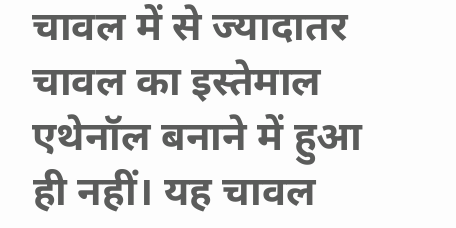चावल में से ज्यादातर चावल का इस्तेमाल एथेनॉल बनाने में हुआ ही नहीं। यह चावल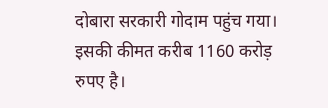दोबारा सरकारी गोदाम पहुंच गया। इसकी कीमत करीब 1160 करोड़ रुपए है।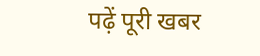पढ़ें पूरी खबर